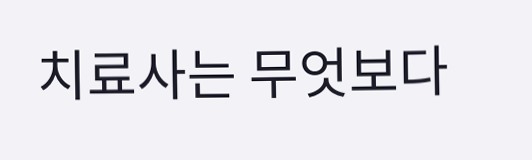치료사는 무엇보다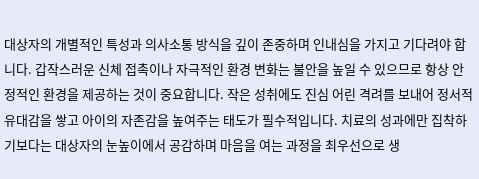대상자의 개별적인 특성과 의사소통 방식을 깊이 존중하며 인내심을 가지고 기다려야 합니다. 갑작스러운 신체 접촉이나 자극적인 환경 변화는 불안을 높일 수 있으므로 항상 안정적인 환경을 제공하는 것이 중요합니다. 작은 성취에도 진심 어린 격려를 보내어 정서적 유대감을 쌓고 아이의 자존감을 높여주는 태도가 필수적입니다. 치료의 성과에만 집착하기보다는 대상자의 눈높이에서 공감하며 마음을 여는 과정을 최우선으로 생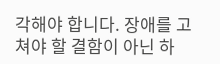각해야 합니다. 장애를 고쳐야 할 결함이 아닌 하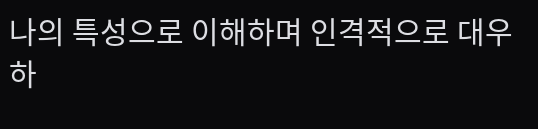나의 특성으로 이해하며 인격적으로 대우하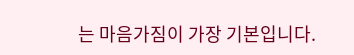는 마음가짐이 가장 기본입니다.